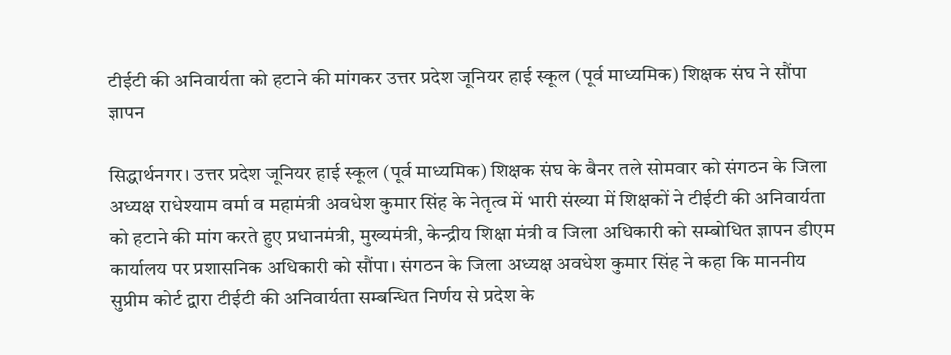टीईटी की अनिवार्यता को हटाने की मांगकर उत्तर प्रदेश जूनियर हाई स्कूल (पूर्व माध्यमिक) शिक्षक संघ ने सौंपा ज्ञापन

सिद्धार्थनगर। उत्तर प्रदेश जूनियर हाई स्कूल (पूर्व माध्यमिक) शिक्षक संघ के बैनर तले सोमवार को संगठन के जिला अध्यक्ष राधेश्याम वर्मा व महामंत्री अवधेश कुमार सिंह के नेतृत्व में भारी संख्या में शिक्षकों ने टीईटी की अनिवार्यता को हटाने की मांग करते हुए प्रधानमंत्री, मुख्यमंत्री, केन्द्रीय शिक्षा मंत्री व जिला अधिकारी को सम्बोधित ज्ञापन डीएम कार्यालय पर प्रशासनिक अधिकारी को सौंपा। संगठन के जिला अध्यक्ष अवधेश कुमार सिंह ने कहा कि माननीय सुप्रीम कोर्ट द्वारा टीईटी की अनिवार्यता सम्बन्धित निर्णय से प्रदेश के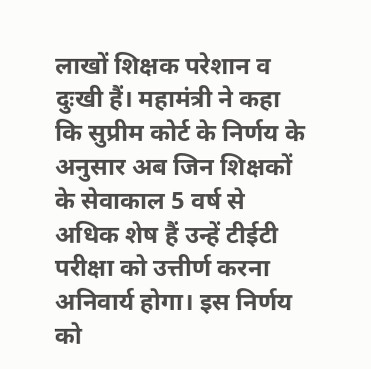लाखों शिक्षक परेशान व दुःखी हैं। महामंत्री ने कहा कि सुप्रीम कोर्ट के निर्णय के अनुसार अब जिन शिक्षकों के सेवाकाल 5 वर्ष से अधिक शेष हैं उन्हें टीईटी परीक्षा को उत्तीर्ण करना अनिवार्य होगा। इस निर्णय को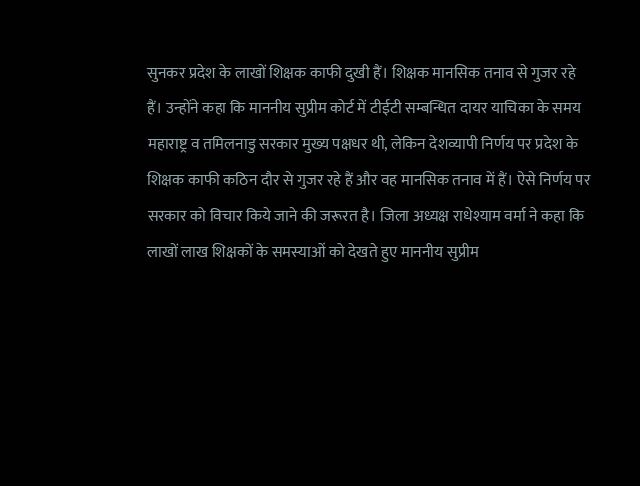सुनकर प्रदेश के लाखों शिक्षक काफी दुखी हैं। शिक्षक मानसिक तनाव से गुजर रहे हैं। उन्होंने कहा कि माननीय सुप्रीम कोर्ट में टीईटी सम्बन्धित दायर याचिका के समय महाराष्ट्र व तमिलनाडु सरकार मुख्य पक्षधर थी, लेकिन देशव्यापी निर्णय पर प्रदेश के शिक्षक काफी कठिन दौर से गुजर रहे हैं और वह मानसिक तनाव में हैं। ऐसे निर्णय पर सरकार को विचार किये जाने की जरूरत है। जिला अध्यक्ष राधेश्याम वर्मा ने कहा कि लाखों लाख शिक्षकों के समस्याओं को देखते हुए माननीय सुप्रीम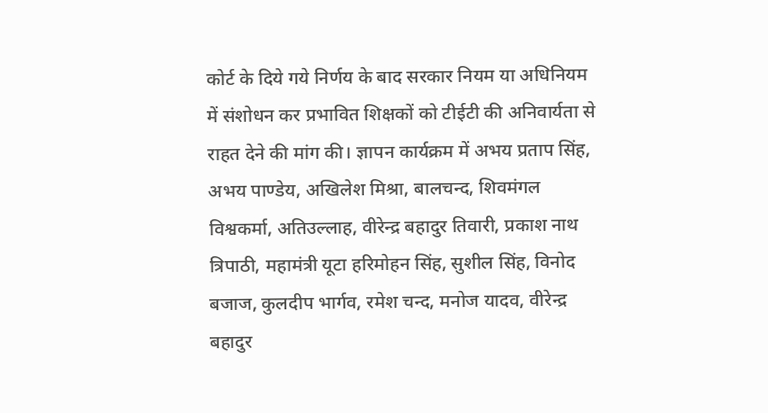कोर्ट के दिये गये निर्णय के बाद सरकार नियम या अधिनियम में संशोधन कर प्रभावित शिक्षकों को टीईटी की अनिवार्यता से राहत देने की मांग की। ज्ञापन कार्यक्रम में अभय प्रताप सिंह, अभय पाण्डेय, अखिलेश मिश्रा, बालचन्द, शिवमंगल विश्वकर्मा, अतिउल्लाह, वीरेन्द्र बहादुर तिवारी, प्रकाश नाथ त्रिपाठी, महामंत्री यूटा हरिमोहन सिंह, सुशील सिंह, विनोद बजाज, कुलदीप भार्गव, रमेश चन्द, मनोज यादव, वीरेन्द्र बहादुर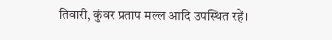तिवारी, कुंवर प्रताप मल्ल आदि उपस्थित रहें।